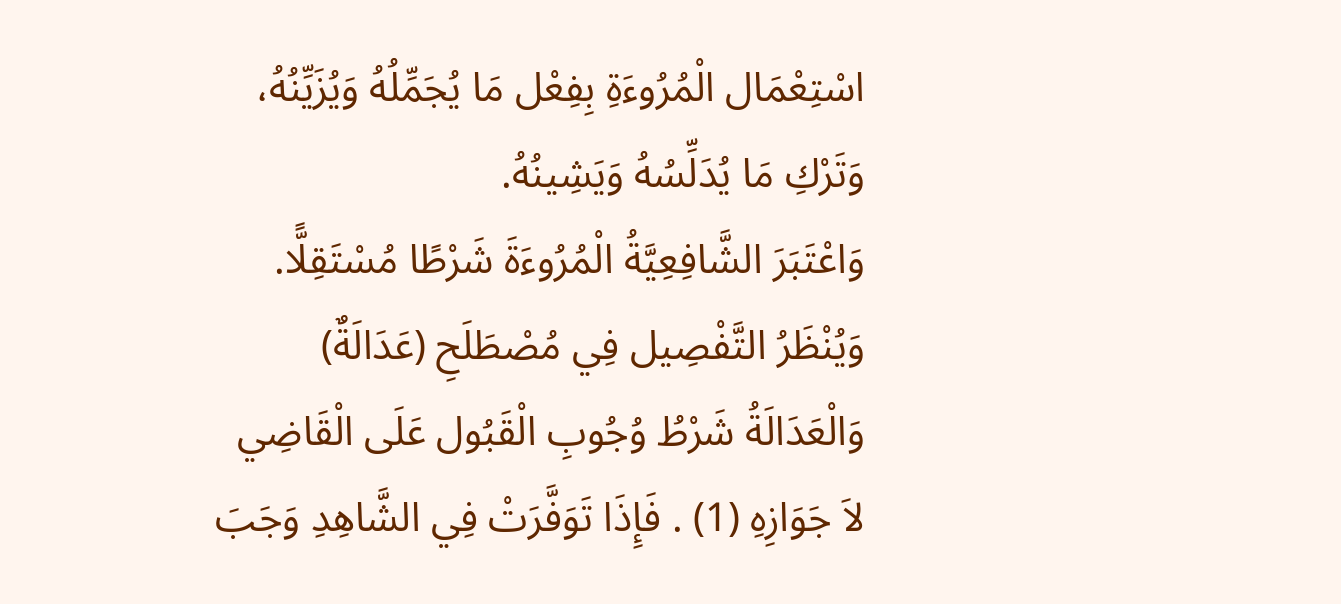اسْتِعْمَال الْمُرُوءَةِ بِفِعْل مَا يُجَمِّلُهُ وَيُزَيِّنُهُ، وَتَرْكِ مَا يُدَلِّسُهُ وَيَشِينُهُ.
وَاعْتَبَرَ الشَّافِعِيَّةُ الْمُرُوءَةَ شَرْطًا مُسْتَقِلًّا. وَيُنْظَرُ التَّفْصِيل فِي مُصْطَلَحِ (عَدَالَةٌ)
وَالْعَدَالَةُ شَرْطُ وُجُوبِ الْقَبُول عَلَى الْقَاضِي لاَ جَوَازِهِ (1) . فَإِذَا تَوَفَّرَتْ فِي الشَّاهِدِ وَجَبَ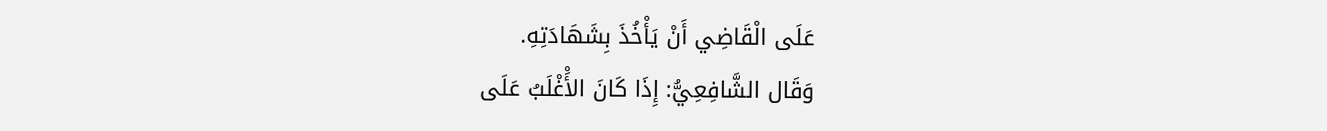عَلَى الْقَاضِي أَنْ يَأْخُذَ بِشَهَادَتِهِ.
وَقَال الشَّافِعِيُّ: إِذَا كَانَ الأَْغْلَبُ عَلَى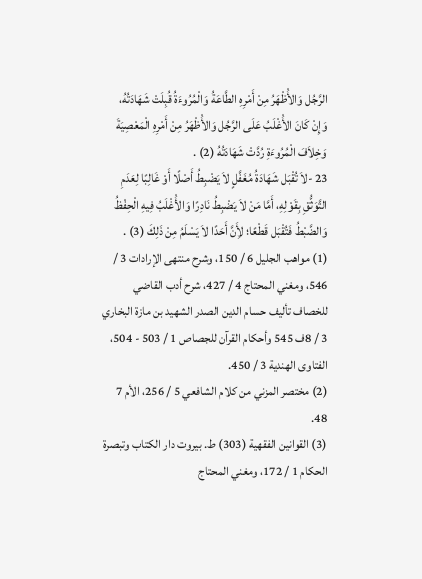الرَّجُل وَالأَْظْهَرُ مِنْ أَمْرِهِ الطَّاعَةُ وَالْمُرُوءَةُ قُبِلَتْ شَهَادَتُهُ، وَإِنْ كَانَ الأَْغْلَبُ عَلَى الرَّجُل وَالأَْظْهَرُ مِنْ أَمْرِهِ الْمَعْصِيَةَ وَخِلاَفَ الْمُرُوءَةِ رُدَّتْ شَهَادَتُهُ (2) .
23 -لاَ تُقْبَل شَهَادَةُ مُغَفَّلٍ لاَ يَضْبِطُ أَصْلًا أَوْ غَالِبًا لِعَدَمِ التَّوَثُّقِ بِقَوْلِهِ، أَمَّا مَنْ لاَ يَضْبِطُ نَادِرًا وَالأَْغْلَبُ فِيهِ الْحِفْظُ وَالضَّبْطُ فَتُقْبَل قَطْعًا؛ لأَِنَّ أَحَدًا لاَ يَسْلَمُ مِنْ ذَلِكَ (3) .
(1) مواهب الجليل 6 / 150، وشرح منتهى الإرادات 3 / 546، ومغني المحتاج 4 / 427، شرح أدب القاضي للخصاف تأليف حسام الدين الصدر الشهيد بن مازة البخاري 3 / 8ف 545 وأحكام القرآن للجصاص 1 / 503 - 504، الفتاوى الهندية 3 / 450.
(2) مختصر المزني من كلام الشافعي 5 / 256، الأم 7 48.
(3) القوانين الفقهية (303) ط. بيروت دار الكتاب وتبصرة الحكام 1 / 172، ومغني المحتاج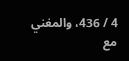4 / 436، والمغني مع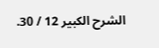الشرح الكبير 12 / 30.